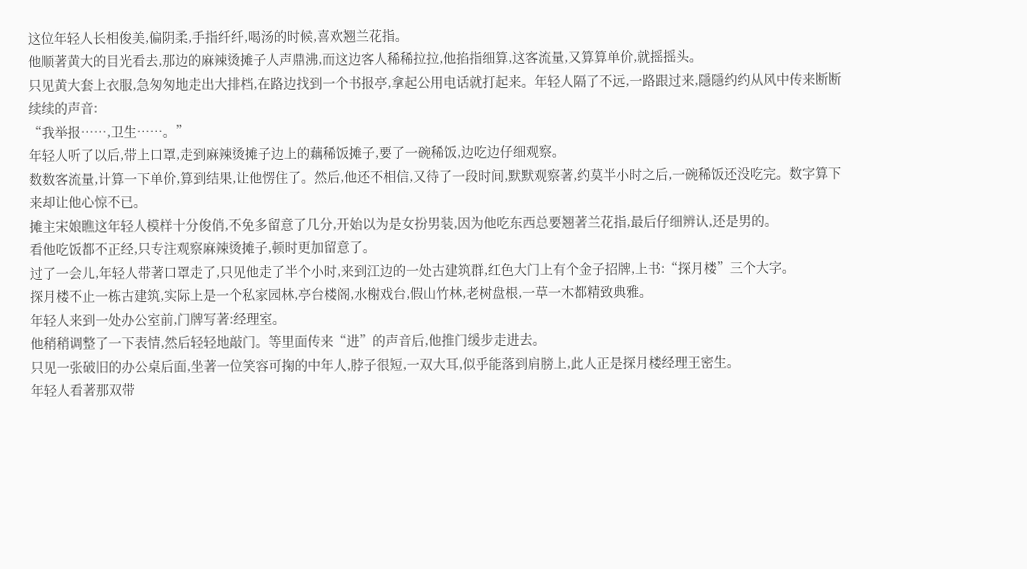这位年轻人长相俊美,偏阴柔,手指纤纤,喝汤的时候,喜欢翘兰花指。
他顺著黄大的目光看去,那边的麻辣烫摊子人声鼎沸,而这边客人稀稀拉拉,他掐指细算,这客流量,又算算单价,就摇摇头。
只见黄大套上衣服,急匆匆地走出大排档,在路边找到一个书报亭,拿起公用电话就打起来。年轻人隔了不远,一路跟过来,隱隱约约从风中传来断断续续的声音:
“我举报……,卫生……。”
年轻人听了以后,带上口罩,走到麻辣烫摊子边上的藕稀饭摊子,要了一碗稀饭,边吃边仔细观察。
数数客流量,计算一下单价,算到结果,让他愣住了。然后,他还不相信,又待了一段时间,默默观察著,约莫半小时之后,一碗稀饭还没吃完。数字算下来却让他心惊不已。
摊主宋娘瞧这年轻人模样十分俊俏,不免多留意了几分,开始以为是女扮男装,因为他吃东西总要翘著兰花指,最后仔细辨认,还是男的。
看他吃饭都不正经,只专注观察麻辣烫摊子,顿时更加留意了。
过了一会儿,年轻人带著口罩走了,只见他走了半个小时,来到江边的一处古建筑群,红色大门上有个金子招牌,上书:“探月楼”三个大字。
探月楼不止一栋古建筑,实际上是一个私家园林,亭台楼阁,水榭戏台,假山竹林,老树盘根,一草一木都精致典雅。
年轻人来到一处办公室前,门牌写著:经理室。
他稍稍调整了一下表情,然后轻轻地敲门。等里面传来“进”的声音后,他推门缓步走进去。
只见一张破旧的办公桌后面,坐著一位笑容可掬的中年人,脖子很短,一双大耳,似乎能落到肩膀上,此人正是探月楼经理王密生。
年轻人看著那双带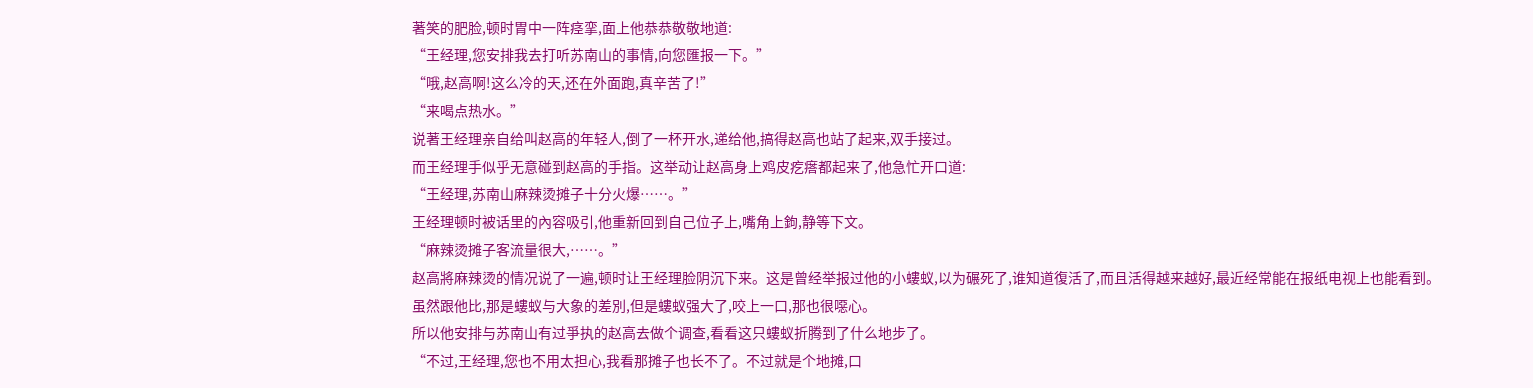著笑的肥脸,顿时胃中一阵痉挛,面上他恭恭敬敬地道:
“王经理,您安排我去打听苏南山的事情,向您匯报一下。”
“哦,赵高啊!这么冷的天,还在外面跑,真辛苦了!”
“来喝点热水。”
说著王经理亲自给叫赵高的年轻人,倒了一杯开水,递给他,搞得赵高也站了起来,双手接过。
而王经理手似乎无意碰到赵高的手指。这举动让赵高身上鸡皮疙瘩都起来了,他急忙开口道:
“王经理,苏南山麻辣烫摊子十分火爆……。”
王经理顿时被话里的內容吸引,他重新回到自己位子上,嘴角上鉤,静等下文。
“麻辣烫摊子客流量很大,……。”
赵高將麻辣烫的情况说了一遍,顿时让王经理脸阴沉下来。这是曾经举报过他的小螻蚁,以为碾死了,谁知道復活了,而且活得越来越好,最近经常能在报纸电视上也能看到。
虽然跟他比,那是螻蚁与大象的差別,但是螻蚁强大了,咬上一口,那也很噁心。
所以他安排与苏南山有过爭执的赵高去做个调查,看看这只螻蚁折腾到了什么地步了。
“不过,王经理,您也不用太担心,我看那摊子也长不了。不过就是个地摊,口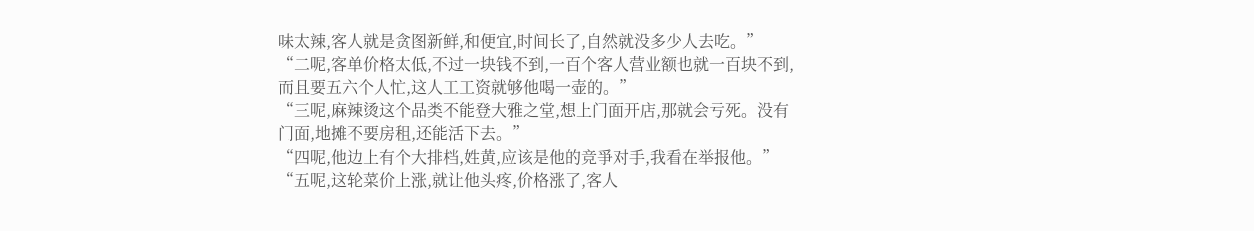味太辣,客人就是贪图新鲜,和便宜,时间长了,自然就没多少人去吃。”
“二呢,客单价格太低,不过一块钱不到,一百个客人营业额也就一百块不到,而且要五六个人忙,这人工工资就够他喝一壶的。”
“三呢,麻辣烫这个品类不能登大雅之堂,想上门面开店,那就会亏死。没有门面,地摊不要房租,还能活下去。”
“四呢,他边上有个大排档,姓黄,应该是他的竞爭对手,我看在举报他。”
“五呢,这轮菜价上涨,就让他头疼,价格涨了,客人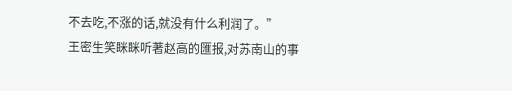不去吃,不涨的话,就没有什么利润了。”
王密生笑眯眯听著赵高的匯报,对苏南山的事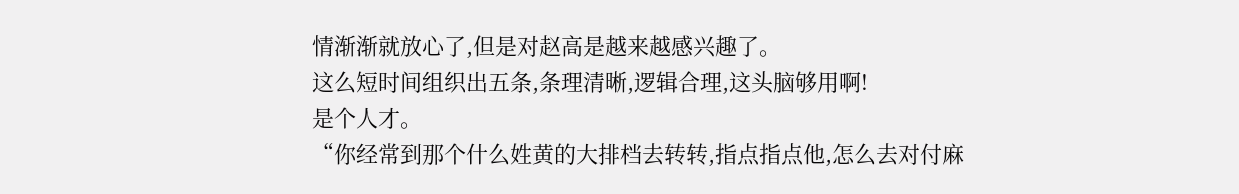情渐渐就放心了,但是对赵高是越来越感兴趣了。
这么短时间组织出五条,条理清晰,逻辑合理,这头脑够用啊!
是个人才。
“你经常到那个什么姓黄的大排档去转转,指点指点他,怎么去对付麻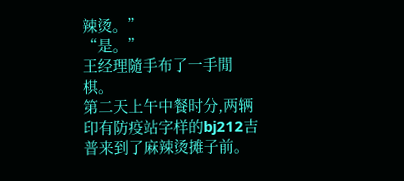辣烫。”
“是。”
王经理隨手布了一手閒棋。
第二天上午中餐时分,两辆印有防疫站字样的bj212吉普来到了麻辣烫摊子前。